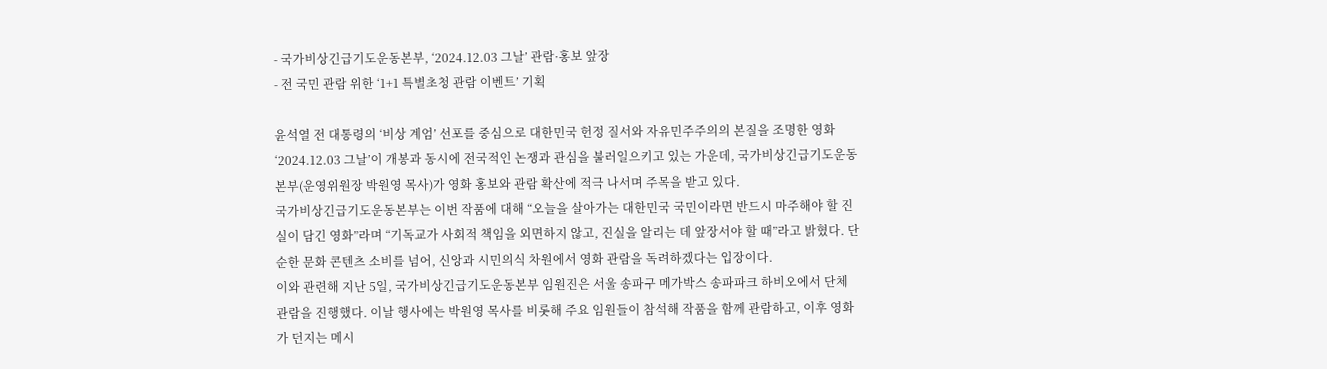- 국가비상긴급기도운동본부, ‘2024.12.03 그날’ 관람·홍보 앞장
- 전 국민 관람 위한 ‘1+1 특별초청 관람 이벤트’ 기획

윤석열 전 대통령의 ‘비상 계엄’ 선포를 중심으로 대한민국 헌정 질서와 자유민주주의의 본질을 조명한 영화 ‘2024.12.03 그날’이 개봉과 동시에 전국적인 논쟁과 관심을 불러일으키고 있는 가운데, 국가비상긴급기도운동본부(운영위원장 박원영 목사)가 영화 홍보와 관람 확산에 적극 나서며 주목을 받고 있다.
국가비상긴급기도운동본부는 이번 작품에 대해 “오늘을 살아가는 대한민국 국민이라면 반드시 마주해야 할 진실이 담긴 영화”라며 “기독교가 사회적 책임을 외면하지 않고, 진실을 알리는 데 앞장서야 할 때”라고 밝혔다. 단순한 문화 콘텐츠 소비를 넘어, 신앙과 시민의식 차원에서 영화 관람을 독려하겠다는 입장이다.
이와 관련해 지난 5일, 국가비상긴급기도운동본부 임원진은 서울 송파구 메가박스 송파파크 하비오에서 단체 관람을 진행했다. 이날 행사에는 박원영 목사를 비롯해 주요 임원들이 참석해 작품을 함께 관람하고, 이후 영화가 던지는 메시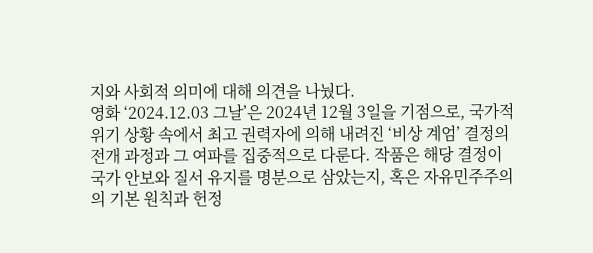지와 사회적 의미에 대해 의견을 나눴다.
영화 ‘2024.12.03 그날’은 2024년 12월 3일을 기점으로, 국가적 위기 상황 속에서 최고 권력자에 의해 내려진 ‘비상 계엄’ 결정의 전개 과정과 그 여파를 집중적으로 다룬다. 작품은 해당 결정이 국가 안보와 질서 유지를 명분으로 삼았는지, 혹은 자유민주주의의 기본 원칙과 헌정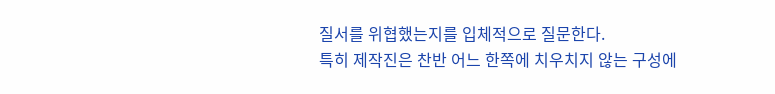질서를 위협했는지를 입체적으로 질문한다.
특히 제작진은 찬반 어느 한쪽에 치우치지 않는 구성에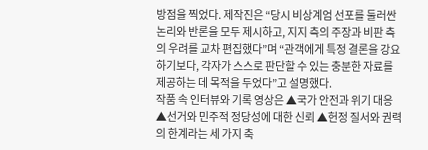방점을 찍었다. 제작진은 “당시 비상계엄 선포를 둘러싼 논리와 반론을 모두 제시하고, 지지 측의 주장과 비판 측의 우려를 교차 편집했다”며 “관객에게 특정 결론을 강요하기보다, 각자가 스스로 판단할 수 있는 충분한 자료를 제공하는 데 목적을 두었다”고 설명했다.
작품 속 인터뷰와 기록 영상은 ▲국가 안전과 위기 대응 ▲선거와 민주적 정당성에 대한 신뢰 ▲헌정 질서와 권력의 한계라는 세 가지 축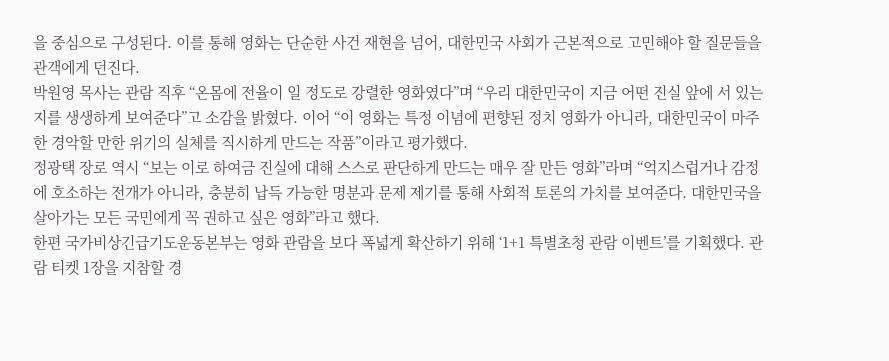을 중심으로 구성된다. 이를 통해 영화는 단순한 사건 재현을 넘어, 대한민국 사회가 근본적으로 고민해야 할 질문들을 관객에게 던진다.
박원영 목사는 관람 직후 “온몸에 전율이 일 정도로 강렬한 영화였다”며 “우리 대한민국이 지금 어떤 진실 앞에 서 있는지를 생생하게 보여준다”고 소감을 밝혔다. 이어 “이 영화는 특정 이념에 편향된 정치 영화가 아니라, 대한민국이 마주한 경악할 만한 위기의 실체를 직시하게 만드는 작품”이라고 평가했다.
정광택 장로 역시 “보는 이로 하여금 진실에 대해 스스로 판단하게 만드는 매우 잘 만든 영화”라며 “억지스럽거나 감정에 호소하는 전개가 아니라, 충분히 납득 가능한 명분과 문제 제기를 통해 사회적 토론의 가치를 보여준다. 대한민국을 살아가는 모든 국민에게 꼭 권하고 싶은 영화”라고 했다.
한편 국가비상긴급기도운동본부는 영화 관람을 보다 폭넓게 확산하기 위해 ‘1+1 특별초청 관람 이벤트’를 기획했다. 관람 티켓 1장을 지참할 경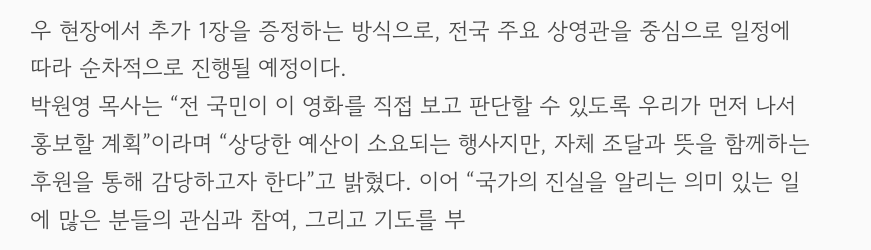우 현장에서 추가 1장을 증정하는 방식으로, 전국 주요 상영관을 중심으로 일정에 따라 순차적으로 진행될 예정이다.
박원영 목사는 “전 국민이 이 영화를 직접 보고 판단할 수 있도록 우리가 먼저 나서 홍보할 계획”이라며 “상당한 예산이 소요되는 행사지만, 자체 조달과 뜻을 함께하는 후원을 통해 감당하고자 한다”고 밝혔다. 이어 “국가의 진실을 알리는 의미 있는 일에 많은 분들의 관심과 참여, 그리고 기도를 부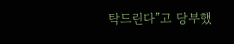탁드린다”고 당부했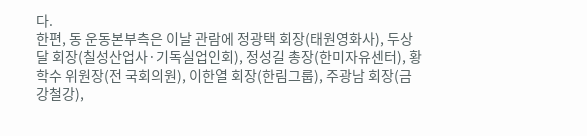다.
한편, 동 운동본부측은 이날 관람에 정광택 회장(태원영화사), 두상달 회장(칠성산업사·기독실업인회), 정성길 총장(한미자유센터), 황학수 위원장(전 국회의원), 이한열 회장(한림그룹), 주광남 회장(금강철강),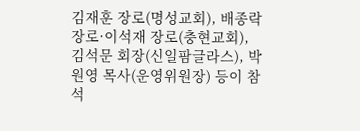김재훈 장로(명성교회), 배종락 장로·이석재 장로(충현교회), 김석문 회장(신일팜글라스), 박원영 목사(운영위원장) 등이 참석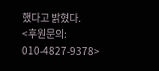했다고 밝혔다.
<후원문의: 010-4827-9378>